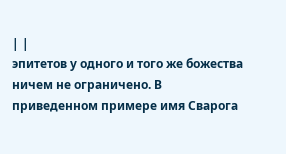| |
эпитетов у одного и того же божества ничем не ограничено. В
приведенном примере имя Сварога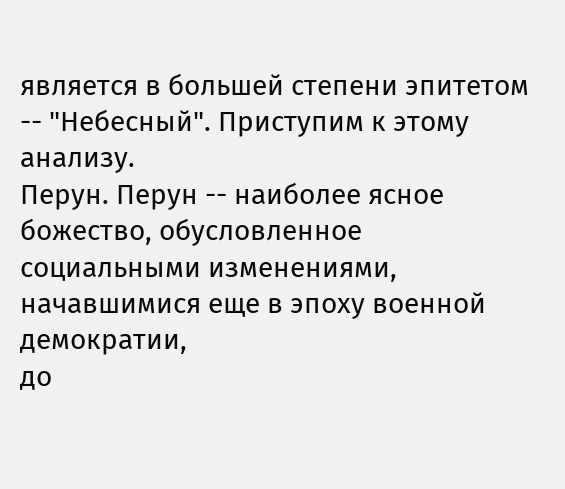является в большей степени эпитетом
-- "Небесный". Приступим к этому анализу.
Перун. Перун -- наиболее ясное божество, обусловленное
социальными изменениями, начавшимися еще в эпоху военной демократии,
до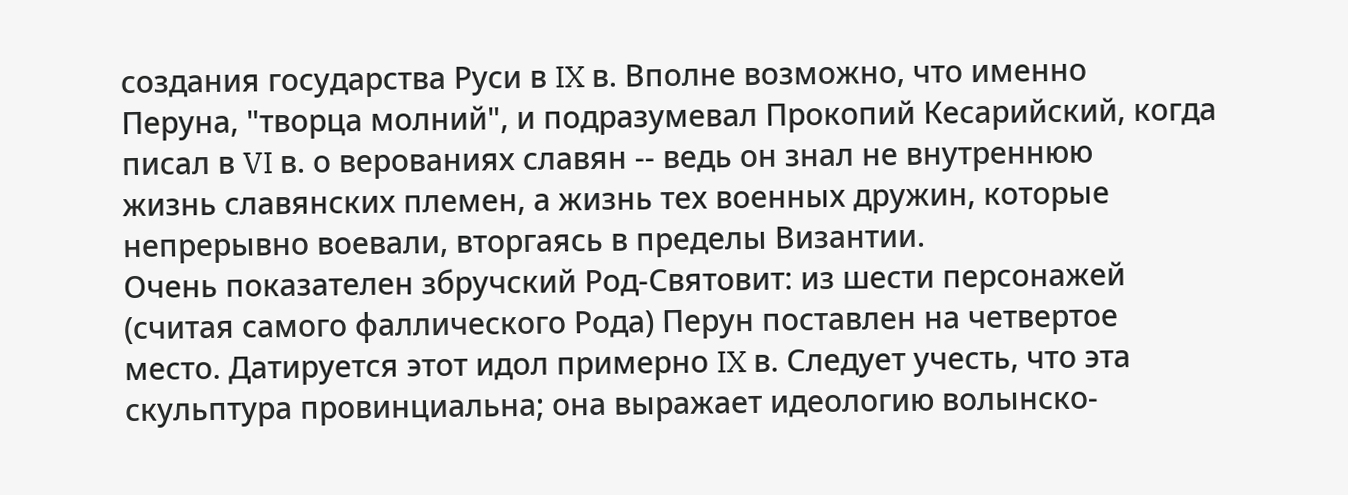создания государства Руси в IX в. Вполне возможно, что именно
Перуна, "творца молний", и подразумевал Прокопий Кесарийский, когда
писал в VI в. о верованиях славян -- ведь он знал не внутреннюю
жизнь славянских племен, а жизнь тех военных дружин, которые
непрерывно воевали, вторгаясь в пределы Византии.
Очень показателен збручский Род-Святовит: из шести персонажей
(считая самого фаллического Рода) Перун поставлен на четвертое
место. Датируется этот идол примерно IX в. Следует учесть, что эта
скульптура провинциальна; она выражает идеологию волынско-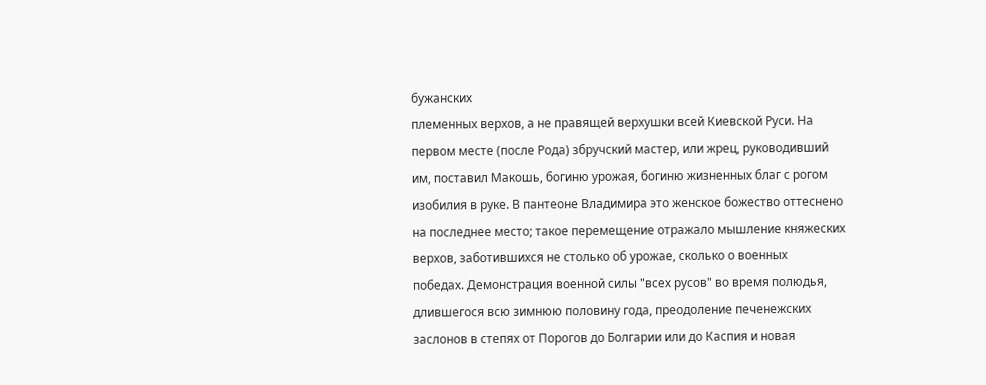бужанских
племенных верхов, а не правящей верхушки всей Киевской Руси. На
первом месте (после Рода) збручский мастер, или жрец, руководивший
им, поставил Макошь, богиню урожая, богиню жизненных благ с рогом
изобилия в руке. В пантеоне Владимира это женское божество оттеснено
на последнее место; такое перемещение отражало мышление княжеских
верхов, заботившихся не столько об урожае, сколько о военных
победах. Демонстрация военной силы "всех русов" во время полюдья,
длившегося всю зимнюю половину года, преодоление печенежских
заслонов в степях от Порогов до Болгарии или до Каспия и новая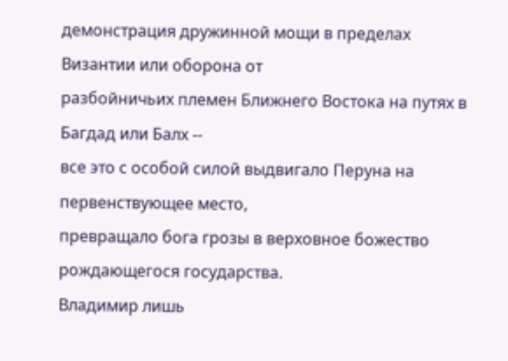демонстрация дружинной мощи в пределах Византии или оборона от
разбойничьих племен Ближнего Востока на путях в Багдад или Балх --
все это с особой силой выдвигало Перуна на первенствующее место,
превращало бога грозы в верховное божество рождающегося государства.
Владимир лишь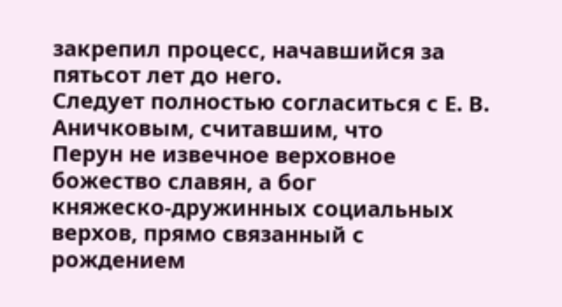закрепил процесс, начавшийся за пятьсот лет до него.
Следует полностью согласиться с Е. В. Аничковым, считавшим, что
Перун не извечное верховное божество славян, а бог
княжеско-дружинных социальных верхов, прямо связанный с рождением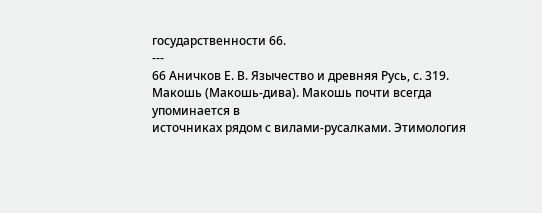государственности 66.
---
66 Аничков Е. В. Язычество и древняя Русь, с. 319.
Макошь (Макошь-дива). Макошь почти всегда упоминается в
источниках рядом с вилами-русалками. Этимология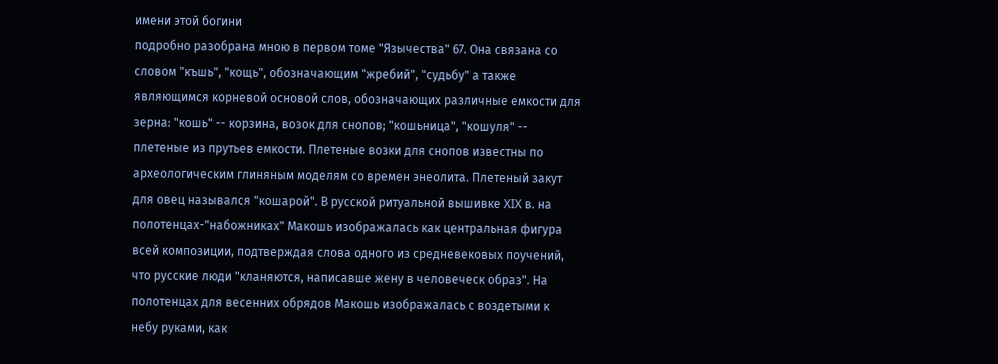имени этой богини
подробно разобрана мною в первом томе "Язычества" 67. Она связана со
словом "къшь", "кощь", обозначающим "жребий", "судьбу" а также
являющимся корневой основой слов, обозначающих различные емкости для
зерна: "кошь" -- корзина, возок для снопов; "кошьница", "кошуля" --
плетеные из прутьев емкости. Плетеные возки для снопов известны по
археологическим глиняным моделям со времен энеолита. Плетеный закут
для овец назывался "кошарой". В русской ритуальной вышивке XIX в. на
полотенцах-"набожниках" Макошь изображалась как центральная фигура
всей композиции, подтверждая слова одного из средневековых поучений,
что русские люди "кланяются, написавше жену в человеческ образ". На
полотенцах для весенних обрядов Макошь изображалась с воздетыми к
небу руками, как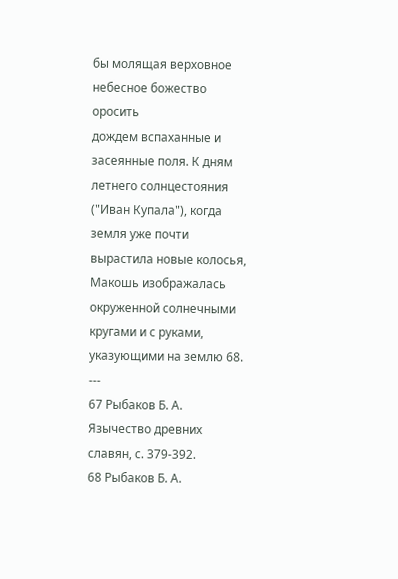бы молящая верховное небесное божество оросить
дождем вспаханные и засеянные поля. К дням летнего солнцестояния
("Иван Купала"), когда земля уже почти вырастила новые колосья,
Макошь изображалась окруженной солнечными кругами и с руками,
указующими на землю 68.
---
67 Рыбаков Б. А. Язычество древних славян, с. 379-392.
68 Рыбаков Б. А.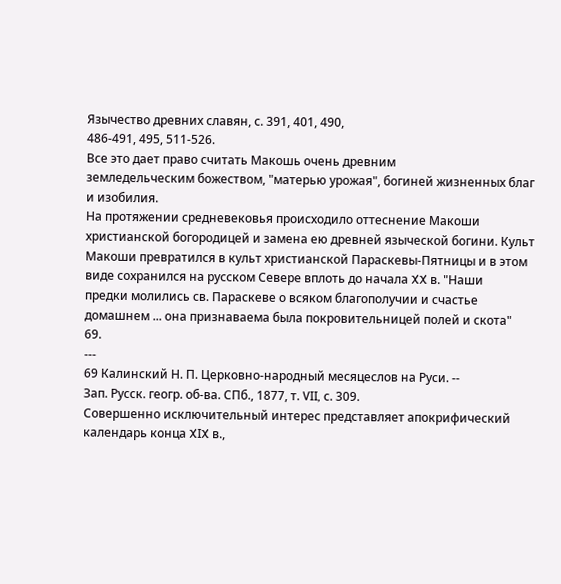Язычество древних славян, с. 391, 401, 490,
486-491, 495, 511-526.
Все это дает право считать Макошь очень древним
земледельческим божеством, "матерью урожая", богиней жизненных благ
и изобилия.
На протяжении средневековья происходило оттеснение Макоши
христианской богородицей и замена ею древней языческой богини. Культ
Макоши превратился в культ христианской Параскевы-Пятницы и в этом
виде сохранился на русском Севере вплоть до начала XX в. "Наши
предки молились св. Параскеве о всяком благополучии и счастье
домашнем ... она признаваема была покровительницей полей и скота"
69.
---
69 Калинский Н. П. Церковно-народный месяцеслов на Руси. --
Зап. Русск. геогр. об-ва. СПб., 1877, т. VII, с. 309.
Совершенно исключительный интерес представляет апокрифический
календарь конца XIX в.,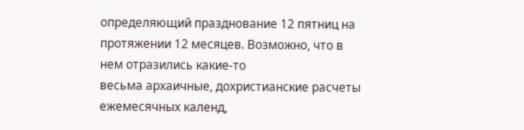определяющий празднование 12 пятниц на
протяжении 12 месяцев. Возможно, что в нем отразились какие-то
весьма архаичные, дохристианские расчеты ежемесячных календ,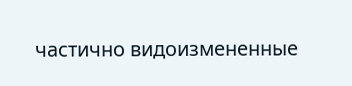частично видоизмененные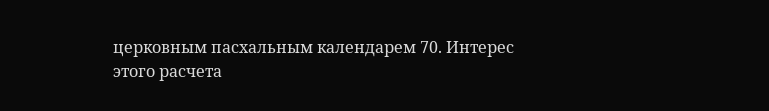церковным пасхальным календарем 70. Интерес
этого расчета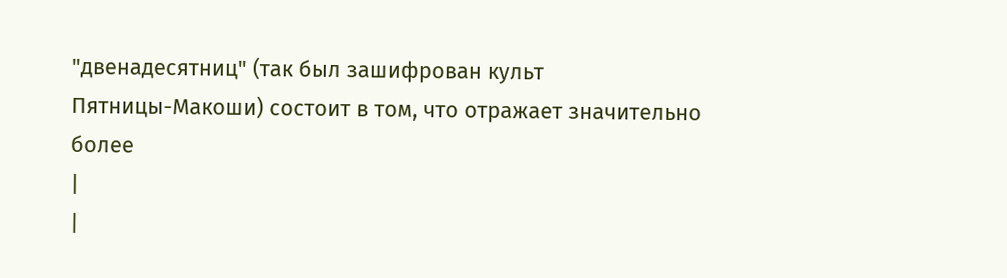"двенадесятниц" (так был зашифрован культ
Пятницы-Макоши) состоит в том, что отражает значительно более
|
|